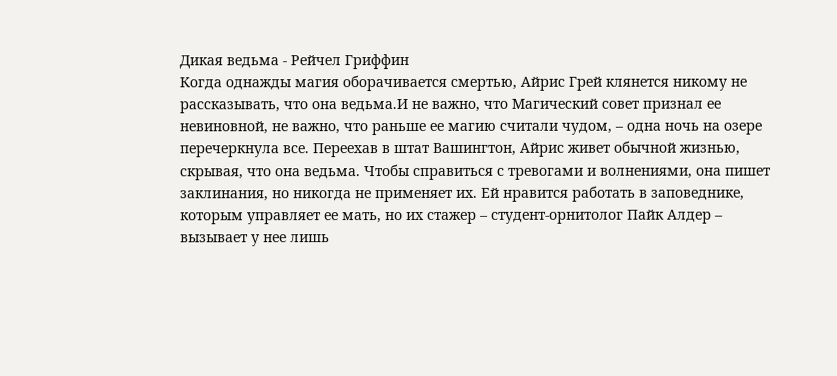Дикая ведьма - Рейчел Гриффин
Когда однажды магия оборачивается смертью, Айрис Грей клянется никому не рассказывать, что она ведьма.И не важно, что Магический совет признал ее невиновной, не важно, что раньше ее магию считали чудом, – одна ночь на озере перечеркнула все. Переехав в штат Вашингтон, Айрис живет обычной жизнью, скрывая, что она ведьма. Чтобы справиться с тревогами и волнениями, она пишет заклинания, но никогда не применяет их. Ей нравится работать в заповеднике, которым управляет ее мать, но их стажер – студент-орнитолог Пайк Алдер – вызывает у нее лишь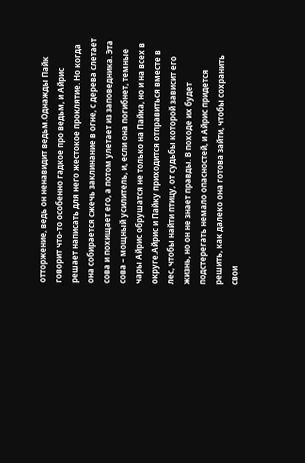отторжение, ведь он ненавидит ведьм.Однажды Пайк говорит что-то особенно гадкое про ведьм, и Айрис решает написать для него жестокое проклятие. Но когда она собирается сжечь заклинание в огне, с дерева слетает сова и похищает его, а потом улетает из заповедника. Эта сова – мощный усилитель, и, если она погибнет, темные чары Айрис обрушатся не только на Пайка, но и на всех в округе.Айрис и Пайку приходится отправиться вместе в лес, чтобы найти птицу, от судьбы которой зависит его жизнь, но он не знает правды. В походе их будет подстерегать немало опасностей, и Айрис придется решить, как далеко она готова зайти, чтобы сохранить свои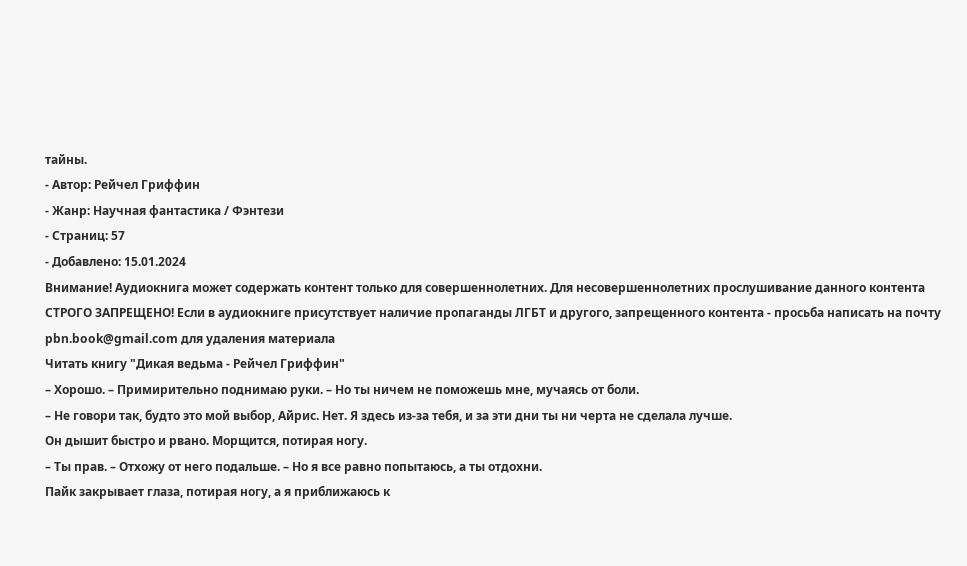тайны.
- Автор: Рейчел Гриффин
- Жанр: Научная фантастика / Фэнтези
- Страниц: 57
- Добавлено: 15.01.2024
Внимание! Аудиокнига может содержать контент только для совершеннолетних. Для несовершеннолетних прослушивание данного контента СТРОГО ЗАПРЕЩЕНО! Если в аудиокниге присутствует наличие пропаганды ЛГБТ и другого, запрещенного контента - просьба написать на почту pbn.book@gmail.com для удаления материала
Читать книгу "Дикая ведьма - Рейчел Гриффин"
– Хорошо. – Примирительно поднимаю руки. – Но ты ничем не поможешь мне, мучаясь от боли.
– Не говори так, будто это мой выбор, Айрис. Нет. Я здесь из-за тебя, и за эти дни ты ни черта не сделала лучше.
Он дышит быстро и рвано. Морщится, потирая ногу.
– Ты прав. – Отхожу от него подальше. – Но я все равно попытаюсь, а ты отдохни.
Пайк закрывает глаза, потирая ногу, а я приближаюсь к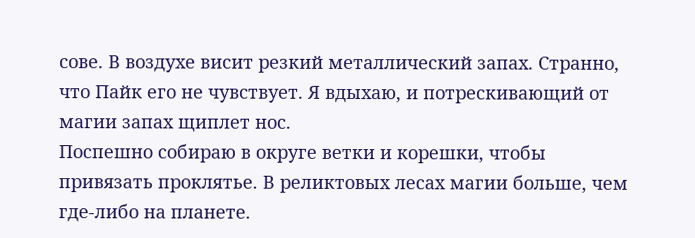сове. В воздухе висит резкий металлический запах. Странно, что Пайк его не чувствует. Я вдыхаю, и потрескивающий от магии запах щиплет нос.
Поспешно собираю в округе ветки и корешки, чтобы привязать проклятье. В реликтовых лесах магии больше, чем где-либо на планете.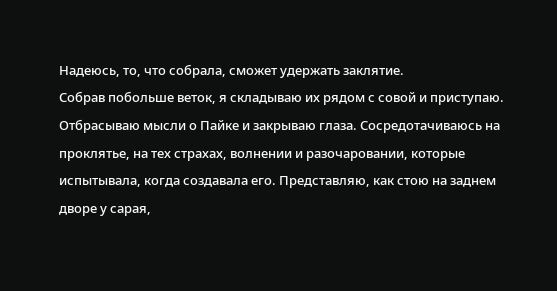Надеюсь, то, что собрала, сможет удержать заклятие.
Собрав побольше веток, я складываю их рядом с совой и приступаю. Отбрасываю мысли о Пайке и закрываю глаза. Сосредотачиваюсь на проклятье, на тех страхах, волнении и разочаровании, которые испытывала, когда создавала его. Представляю, как стою на заднем дворе у сарая,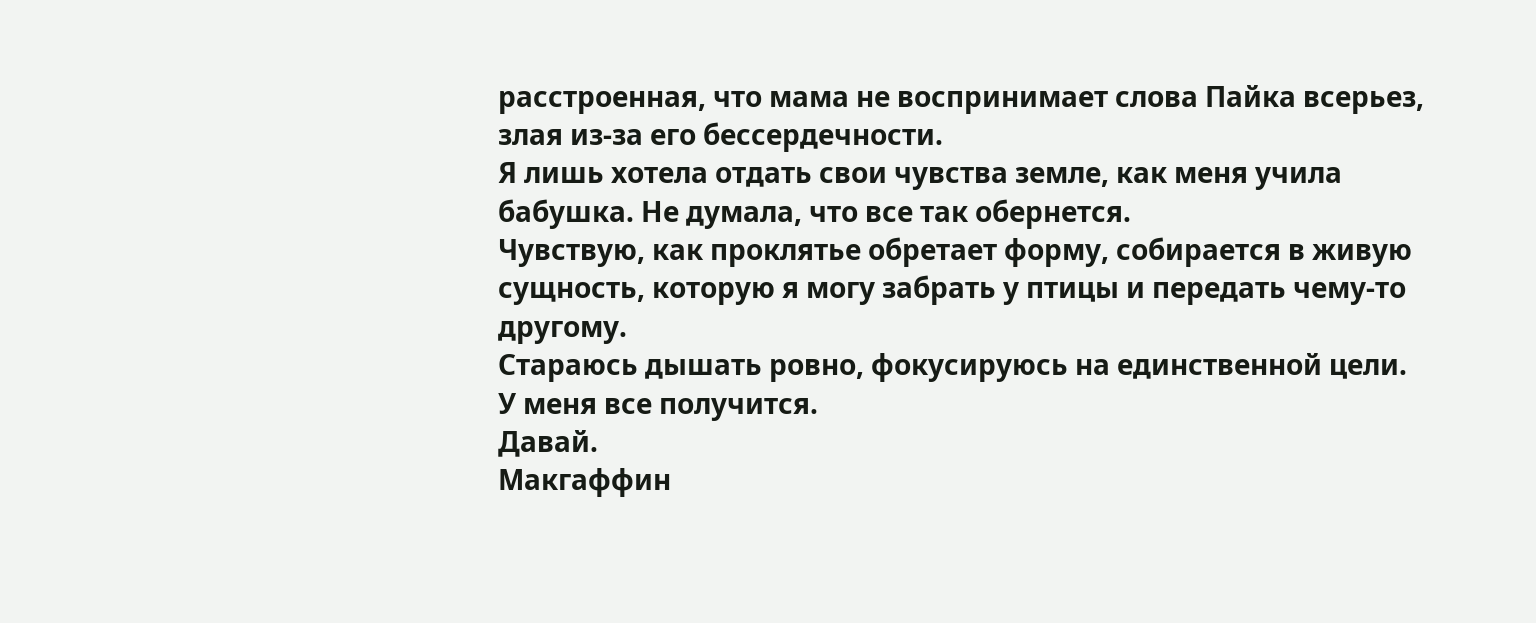расстроенная, что мама не воспринимает слова Пайка всерьез, злая из-за его бессердечности.
Я лишь хотела отдать свои чувства земле, как меня учила бабушка. Не думала, что все так обернется.
Чувствую, как проклятье обретает форму, собирается в живую сущность, которую я могу забрать у птицы и передать чему-то другому.
Стараюсь дышать ровно, фокусируюсь на единственной цели.
У меня все получится.
Давай.
Макгаффин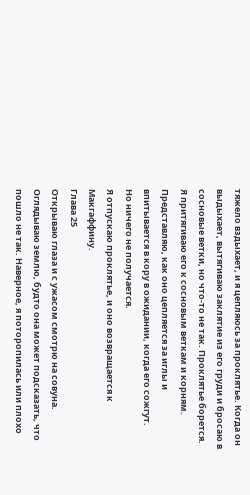тяжело вздыхает, и я цепляюсь за проклятье. Когда он выдыхает, вытягиваю заклятие из его груди и бросаю в сосновые ветки, но что-то не так. Проклятье борется.
Я притягиваю его к сосновым веткам и корням. Представляю, как оно цепляется за иглы и впитывается в кору в ожидании, когда его сожгут.
Но ничего не получается.
Я отпускаю проклятье, и оно возвращается к Макгаффину.
Глава 25
Открываю глаза и с ужасом смотрю на совуна. Оглядываю землю, будто она может подсказать, что пошло не так. Наверное, я поторопилась или плохо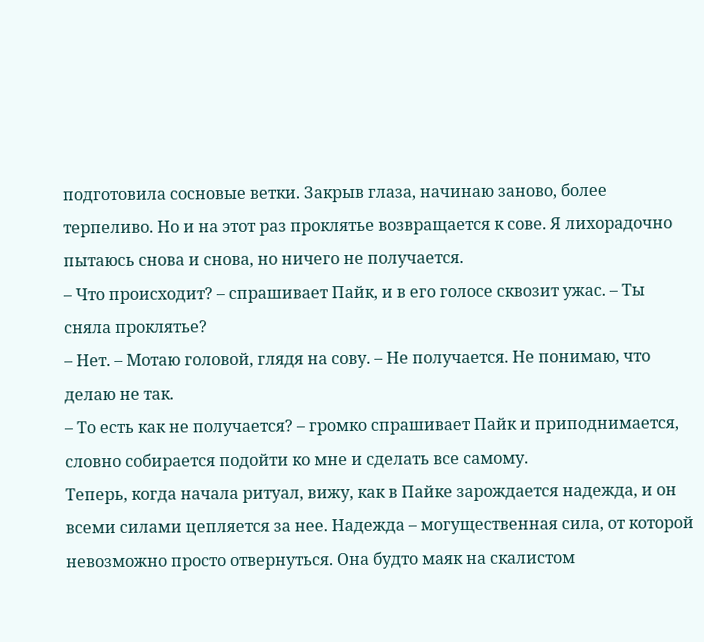подготовила сосновые ветки. Закрыв глаза, начинаю заново, более терпеливо. Но и на этот раз проклятье возвращается к сове. Я лихорадочно пытаюсь снова и снова, но ничего не получается.
– Что происходит? – спрашивает Пайк, и в его голосе сквозит ужас. – Ты сняла проклятье?
– Нет. – Мотаю головой, глядя на сову. – Не получается. Не понимаю, что делаю не так.
– То есть как не получается? – громко спрашивает Пайк и приподнимается, словно собирается подойти ко мне и сделать все самому.
Теперь, когда начала ритуал, вижу, как в Пайке зарождается надежда, и он всеми силами цепляется за нее. Надежда – могущественная сила, от которой невозможно просто отвернуться. Она будто маяк на скалистом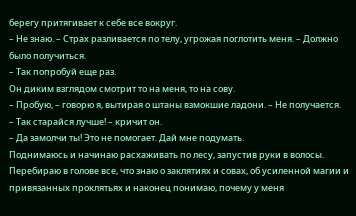берегу притягивает к себе все вокруг.
– Не знаю. – Страх разливается по телу, угрожая поглотить меня. – Должно было получиться.
– Так попробуй еще раз.
Он диким взглядом смотрит то на меня, то на сову.
– Пробую, – говорю я, вытирая о штаны взмокшие ладони. – Не получается.
– Так старайся лучше! – кричит он.
– Да замолчи ты! Это не помогает. Дай мне подумать.
Поднимаюсь и начинаю расхаживать по лесу, запустив руки в волосы.
Перебираю в голове все, что знаю о заклятиях и совах, об усиленной магии и привязанных проклятьях и наконец понимаю, почему у меня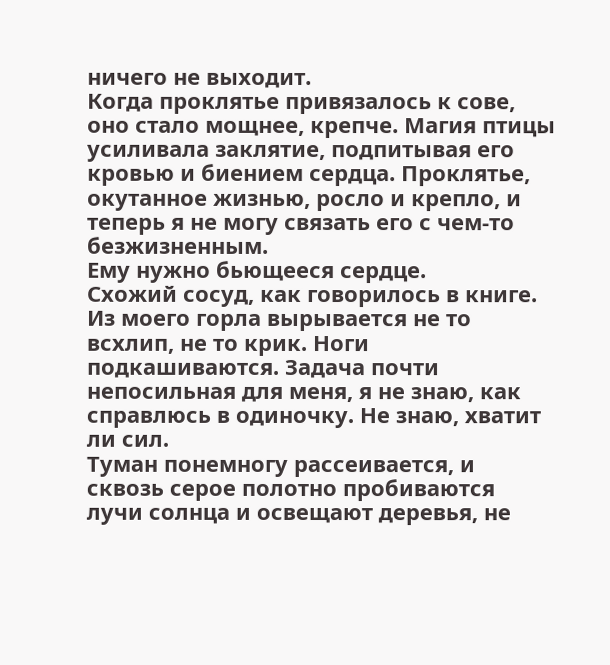ничего не выходит.
Когда проклятье привязалось к сове, оно стало мощнее, крепче. Магия птицы усиливала заклятие, подпитывая его кровью и биением сердца. Проклятье, окутанное жизнью, росло и крепло, и теперь я не могу связать его с чем-то безжизненным.
Ему нужно бьющееся сердце.
Схожий сосуд, как говорилось в книге.
Из моего горла вырывается не то всхлип, не то крик. Ноги подкашиваются. Задача почти непосильная для меня, я не знаю, как справлюсь в одиночку. Не знаю, хватит ли сил.
Туман понемногу рассеивается, и сквозь серое полотно пробиваются лучи солнца и освещают деревья, не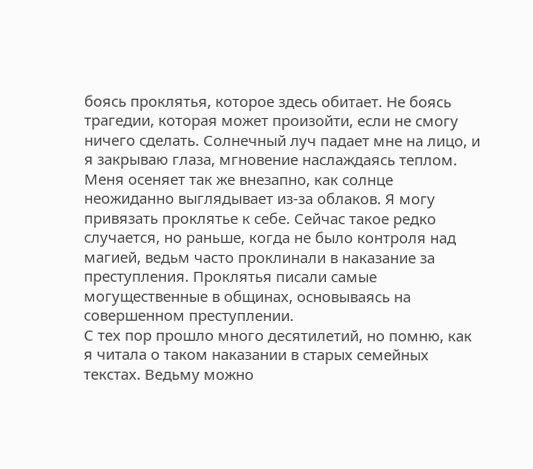боясь проклятья, которое здесь обитает. Не боясь трагедии, которая может произойти, если не смогу ничего сделать. Солнечный луч падает мне на лицо, и я закрываю глаза, мгновение наслаждаясь теплом.
Меня осеняет так же внезапно, как солнце неожиданно выглядывает из-за облаков. Я могу привязать проклятье к себе. Сейчас такое редко случается, но раньше, когда не было контроля над магией, ведьм часто проклинали в наказание за преступления. Проклятья писали самые могущественные в общинах, основываясь на совершенном преступлении.
С тех пор прошло много десятилетий, но помню, как я читала о таком наказании в старых семейных текстах. Ведьму можно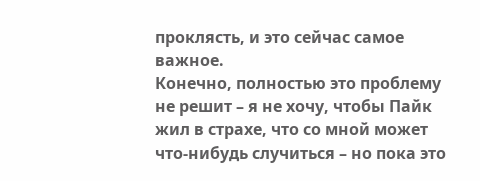проклясть, и это сейчас самое важное.
Конечно, полностью это проблему не решит – я не хочу, чтобы Пайк жил в страхе, что со мной может что-нибудь случиться – но пока это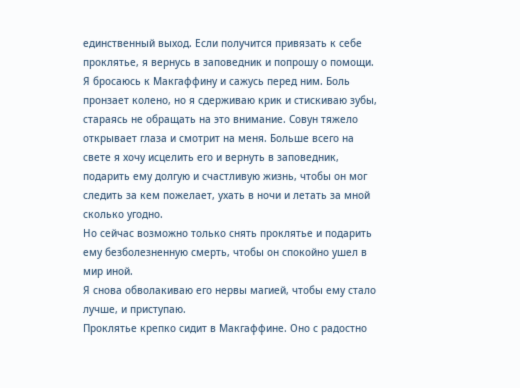единственный выход. Если получится привязать к себе проклятье, я вернусь в заповедник и попрошу о помощи.
Я бросаюсь к Макгаффину и сажусь перед ним. Боль пронзает колено, но я сдерживаю крик и стискиваю зубы, стараясь не обращать на это внимание. Совун тяжело открывает глаза и смотрит на меня. Больше всего на свете я хочу исцелить его и вернуть в заповедник, подарить ему долгую и счастливую жизнь, чтобы он мог следить за кем пожелает, ухать в ночи и летать за мной сколько угодно.
Но сейчас возможно только снять проклятье и подарить ему безболезненную смерть, чтобы он спокойно ушел в мир иной.
Я снова обволакиваю его нервы магией, чтобы ему стало лучше, и приступаю.
Проклятье крепко сидит в Макгаффине. Оно с радостно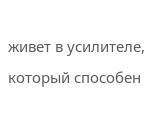живет в усилителе, который способен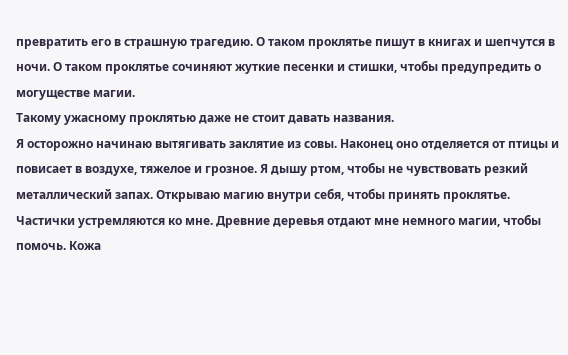превратить его в страшную трагедию. О таком проклятье пишут в книгах и шепчутся в ночи. О таком проклятье сочиняют жуткие песенки и стишки, чтобы предупредить о могуществе магии.
Такому ужасному проклятью даже не стоит давать названия.
Я осторожно начинаю вытягивать заклятие из совы. Наконец оно отделяется от птицы и повисает в воздухе, тяжелое и грозное. Я дышу ртом, чтобы не чувствовать резкий металлический запах. Открываю магию внутри себя, чтобы принять проклятье.
Частички устремляются ко мне. Древние деревья отдают мне немного магии, чтобы помочь. Кожа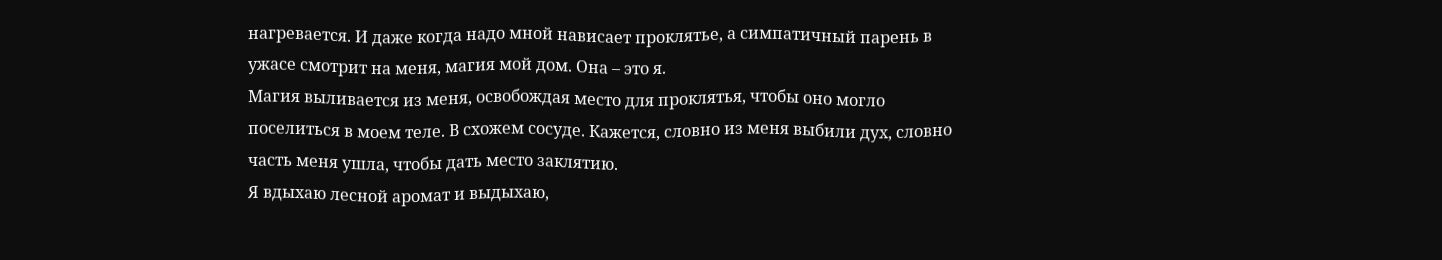нагревается. И даже когда надо мной нависает проклятье, а симпатичный парень в ужасе смотрит на меня, магия мой дом. Она – это я.
Магия выливается из меня, освобождая место для проклятья, чтобы оно могло поселиться в моем теле. В схожем сосуде. Кажется, словно из меня выбили дух, словно часть меня ушла, чтобы дать место заклятию.
Я вдыхаю лесной аромат и выдыхаю,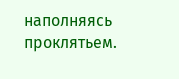наполняясь проклятьем.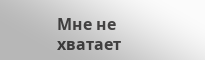Мне не хватает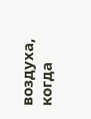воздуха, когда